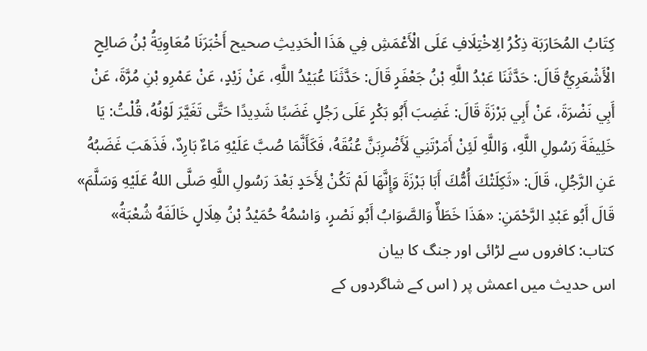كِتَابُ المُحَارَبَة ذِكْرُ الِاخْتِلَافِ عَلَى الْأَعْمَشِ فِي هَذَا الْحَدِيثِ صحيح أَخْبَرَنَا مُعَاوِيَةُ بْنُ صَالِحٍ الْأَشْعَرِيُّ قَالَ: حَدَّثَنَا عَبْدُ اللَّهِ بْنُ جَعْفَرٍ قَالَ: حَدَّثَنَا عُبَيْدُ اللَّهِ، عَنْ زَيْدٍ، عَنْ عَمْرِو بْنِ مُرَّةَ، عَنْ أَبِي نَضْرَةَ، عَنْ أَبِي بَرْزَةَ قَالَ: غَضِبَ أَبُو بَكْرٍ عَلَى رَجُلٍ غَضَبًا شَدِيدًا حَتَّى تَغَيَّرَ لَوْنُهُ، قُلْتُ: يَا خَلِيفَةَ رَسُولِ اللَّهِ، وَاللَّهِ لَئِنْ أَمَرْتَنِي لَأَضْرِبَنَّ عُنُقَهُ، فَكَأَنَّمَا صُبَّ عَلَيْهِ مَاءٌ بَارِدٌ، فَذَهَبَ غَضَبُهُ عَنِ الرَّجُلِ، قَالَ: «ثَكِلَتْكَ أُمُّكَ أَبَا بَرْزَةَ وَإِنَّهَا لَمْ تَكُنْ لِأَحَدٍ بَعْدَ رَسُولِ اللَّهِ صَلَّى اللهُ عَلَيْهِ وَسَلَّمَ» قَالَ أَبُو عَبْدِ الرَّحْمَنِ: «هَذَا خَطَأٌ وَالصَّوَابُ أَبُو نَصْرٍ، وَاسْمُهُ حُمَيْدُ بْنُ هِلَالٍ خَالَفَهُ شُعْبَةُ»
کتاب: کافروں سے لڑائی اور جنگ کا بیان
اس حدیث میں اعمش پر ( اس کے شاگردوں کے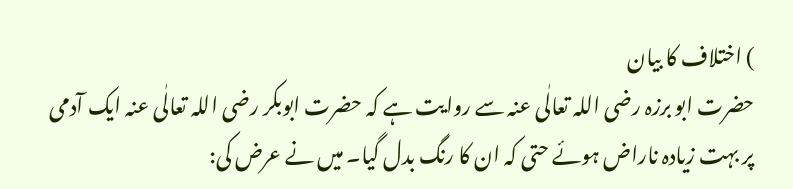) اختلاف کا بیان
حضرت ابو برزہ رضی اللہ تعالٰی عنہ سے روایت ہے کہ حضرت ابوبکر رضی اللہ تعالٰی عنہ ایک آدمی پر بہت زیادہ ناراض ہوئے حتی کہ ان کا رنگ بدل گیا۔ میں نے عرض کی: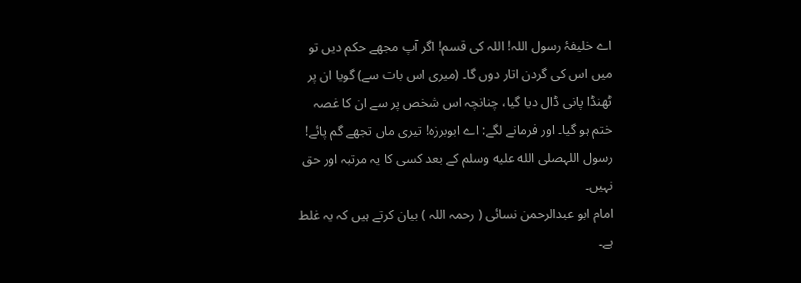اے خلیفۂ رسول اللہ! اللہ کی قسم! اگر آپ مجھے حکم دیں تو میں اس کی گردن اتار دوں گا۔ (میری اس بات سے) گویا ان پر ٹھنڈا پانی ڈال دیا گیا، چنانچہ اس شخص پر سے ان کا غصہ ختم ہو گیا۔ اور فرمانے لگے: اے ابوبرزہ! تیری ماں تجھے گم پائے! رسول اللہصلى الله عليه وسلم کے بعد کسی کا یہ مرتبہ اور حق نہیں۔
امام ابو عبدالرحمن نسائی ( رحمہ اللہ ) بیان کرتے ہیں کہ یہ غلط ہے۔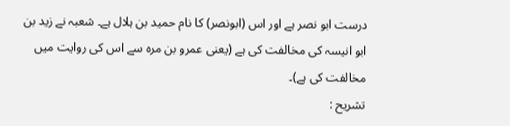درست ابو نصر ہے اور اس (ابونصر) کا نام حمید بن ہلال ہے۔ شعبہ نے زید بن ابو انیسہ کی مخالفت کی ہے (یعنی عمرو بن مرہ سے اس کی روایت میں مخالفت کی ہے)۔
تشریح :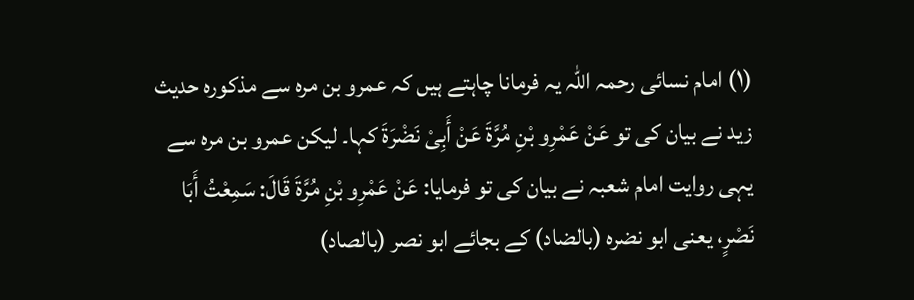(۱) امام نسائی رحمہ اللہ یہ فرمانا چاہتے ہیں کہ عمرو بن مرہ سے مذکورہ حدیث زید نے بیان کی تو عَنْ عَمْرِو بْنِ مُرَّۃَ عَنْ أَبِیْ نَضْرَۃَ کہا۔ لیکن عمرو بن مرہ سے یہی روایت امام شعبہ نے بیان کی تو فرمایا: عَنْ عَمْرِو بْنِ مُرَّۃَ قَالَ: سَمِعْتُ أَبَا نَصْرٍ، یعنی ابو نضرہ (بالضاد) کے بجائے ابو نصر (بالصاد)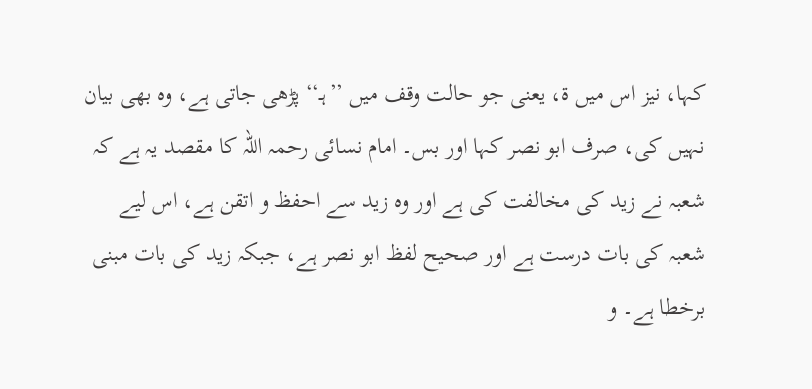کہا، نیز اس میں ۃ، یعنی جو حالت وقف میں ’’ہـ‘‘ پڑھی جاتی ہے، وہ بھی بیان نہیں کی، صرف ابو نصر کہا اور بس۔ امام نسائی رحمہ اللہ کا مقصد یہ ہے کہ شعبہ نے زید کی مخالفت کی ہے اور وہ زید سے احفظ و اتقن ہے، اس لیے شعبہ کی بات درست ہے اور صحیح لفظ ابو نصر ہے، جبکہ زید کی بات مبنی برخطا ہے۔ و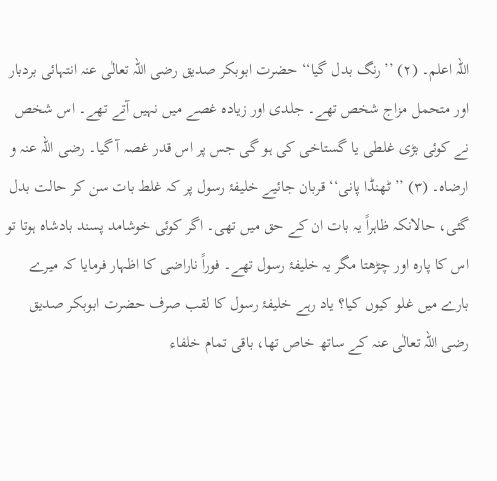اللہ اعلم۔ (۲) ’’رنگ بدل گیا‘‘ حضرت ابوبکر صدیق رضی اللہ تعالٰی عنہ انتہائی بردبار اور متحمل مزاج شخص تھے۔ جلدی اور زیادہ غصے میں نہیں آتے تھے۔ اس شخص نے کوئی بڑی غلطی یا گستاخی کی ہو گی جس پر اس قدر غصہ آ گیا۔ رضی اللہ عنہ و ارضاہ۔ (۳) ’’ٹھنڈا پانی‘‘ قربان جائیے خلیفۂ رسول پر کہ غلط بات سن کر حالت بدل گئی، حالانکہ ظاہراً یہ بات ان کے حق میں تھی۔ اگر کوئی خوشامد پسند بادشاہ ہوتا تو اس کا پارہ اور چڑھتا مگر یہ خلیفۂ رسول تھے۔ فوراً ناراضی کا اظہار فرمایا کہ میرے بارے میں غلو کیوں کیا؟ یاد رہے خلیفۂ رسول کا لقب صرف حضرت ابوبکر صدیق رضی اللہ تعالٰی عنہ کے ساتھ خاص تھا، باقی تمام خلفاء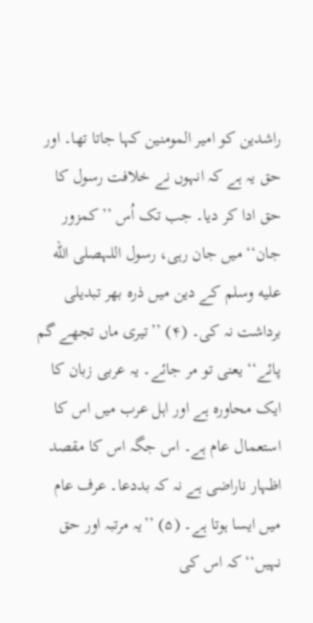راشدین کو امیر المومنین کہا جاتا تھا۔ اور حق یہ ہے کہ انہوں نے خلافت رسول کا حق ادا کر دیا۔ جب تک اُس ’’کمزور جان‘‘ میں جان رہی، رسول اللہصلى الله عليه وسلم کے دین میں ذرہ بھر تبدیلی برداشت نہ کی۔ (۴) ’’تیری ماں تجھے گم پائے‘‘ یعنی تو مر جائے۔ یہ عربی زبان کا ایک محاورہ ہے اور اہل عرب میں اس کا استعمال عام ہے۔ اس جگہ اس کا مقصد اظہار ناراضی ہے نہ کہ بددعا۔ عرف عام میں ایسا ہوتا ہے۔ (۵) ’’یہ مرتبہ اور حق نہیں‘‘ کہ اس کی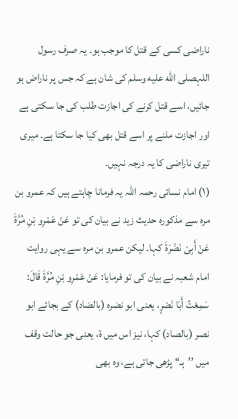ناراضی کسی کے قتل کا موجب ہو۔ یہ صرف رسول اللہصلى الله عليه وسلم کی شان ہے کہ جس پر ناراض ہو جائیں، اسے قتل کرنے کی اجازت طلب کی جا سکتی ہے اور اجازت ملنے پر اسے قتل بھی کیا جا سکتا ہے۔ میری تیری ناراضی کا یہ درجہ نہیں۔
(۱) امام نسائی رحمہ اللہ یہ فرمانا چاہتے ہیں کہ عمرو بن مرہ سے مذکورہ حدیث زید نے بیان کی تو عَنْ عَمْرِو بْنِ مُرَّۃَ عَنْ أَبِیْ نَضْرَۃَ کہا۔ لیکن عمرو بن مرہ سے یہی روایت امام شعبہ نے بیان کی تو فرمایا: عَنْ عَمْرِو بْنِ مُرَّۃَ قَالَ: سَمِعْتُ أَبَا نَصْرٍ، یعنی ابو نضرہ (بالضاد) کے بجائے ابو نصر (بالصاد) کہا، نیز اس میں ۃ، یعنی جو حالت وقف میں ’’ہـ‘‘ پڑھی جاتی ہے، وہ بھی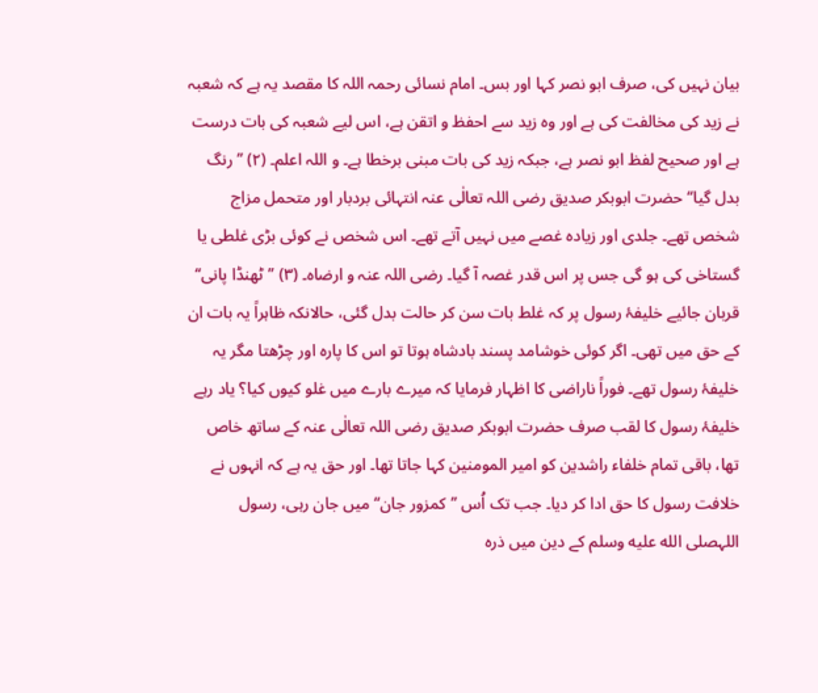بیان نہیں کی، صرف ابو نصر کہا اور بس۔ امام نسائی رحمہ اللہ کا مقصد یہ ہے کہ شعبہ نے زید کی مخالفت کی ہے اور وہ زید سے احفظ و اتقن ہے، اس لیے شعبہ کی بات درست ہے اور صحیح لفظ ابو نصر ہے، جبکہ زید کی بات مبنی برخطا ہے۔ و اللہ اعلم۔ (۲) ’’رنگ بدل گیا‘‘ حضرت ابوبکر صدیق رضی اللہ تعالٰی عنہ انتہائی بردبار اور متحمل مزاج شخص تھے۔ جلدی اور زیادہ غصے میں نہیں آتے تھے۔ اس شخص نے کوئی بڑی غلطی یا گستاخی کی ہو گی جس پر اس قدر غصہ آ گیا۔ رضی اللہ عنہ و ارضاہ۔ (۳) ’’ٹھنڈا پانی‘‘ قربان جائیے خلیفۂ رسول پر کہ غلط بات سن کر حالت بدل گئی، حالانکہ ظاہراً یہ بات ان کے حق میں تھی۔ اگر کوئی خوشامد پسند بادشاہ ہوتا تو اس کا پارہ اور چڑھتا مگر یہ خلیفۂ رسول تھے۔ فوراً ناراضی کا اظہار فرمایا کہ میرے بارے میں غلو کیوں کیا؟ یاد رہے خلیفۂ رسول کا لقب صرف حضرت ابوبکر صدیق رضی اللہ تعالٰی عنہ کے ساتھ خاص تھا، باقی تمام خلفاء راشدین کو امیر المومنین کہا جاتا تھا۔ اور حق یہ ہے کہ انہوں نے خلافت رسول کا حق ادا کر دیا۔ جب تک اُس ’’کمزور جان‘‘ میں جان رہی، رسول اللہصلى الله عليه وسلم کے دین میں ذرہ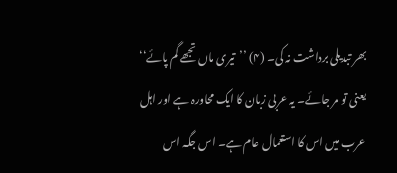بھر تبدیلی برداشت نہ کی۔ (۴) ’’تیری ماں تجھے گم پائے‘‘ یعنی تو مر جائے۔ یہ عربی زبان کا ایک محاورہ ہے اور اہل عرب میں اس کا استعمال عام ہے۔ اس جگہ اس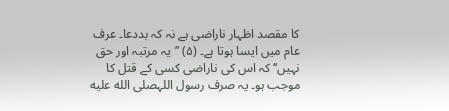کا مقصد اظہار ناراضی ہے نہ کہ بددعا۔ عرف عام میں ایسا ہوتا ہے۔ (۵) ’’یہ مرتبہ اور حق نہیں‘‘ کہ اس کی ناراضی کسی کے قتل کا موجب ہو۔ یہ صرف رسول اللہصلى الله عليه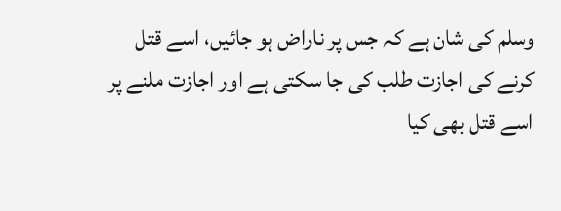وسلم کی شان ہے کہ جس پر ناراض ہو جائیں، اسے قتل کرنے کی اجازت طلب کی جا سکتی ہے اور اجازت ملنے پر اسے قتل بھی کیا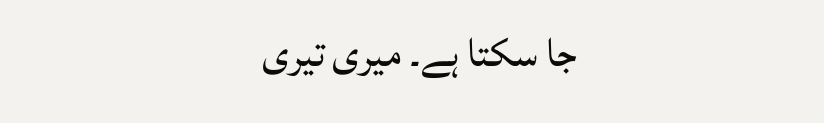جا سکتا ہے۔ میری تیری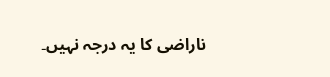ناراضی کا یہ درجہ نہیں۔